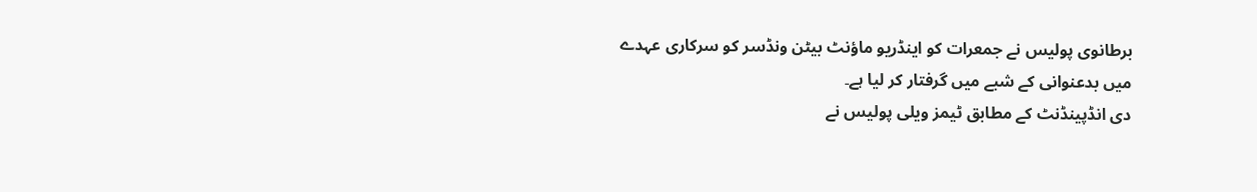برطانوی پولیس نے جمعرات کو اینڈریو ماؤنٹ بیٹن ونڈسر کو سرکاری عہدے میں بدعنوانی کے شبے میں گرفتار کر لیا ہے۔
دی انڈپینڈنٹ کے مطابق ٹیمز ویلی پولیس نے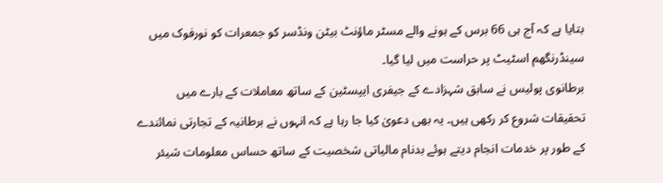بتایا ہے کہ آج ہی 66 برس کے ہونے والے مسٹر ماؤنٹ بیٹن ونڈسر کو جمعرات کو نورفوک میں سینڈرنگھم اسٹیٹ پر حراست میں لیا گیا۔
برطانوی پولیس نے سابق شہزادے کے جیفری ایپسٹین کے ساتھ معاملات کے بارے میں تحقیقات شروع کر رکھی ہیں۔ یہ بھی دعویٰ کیا جا رہا ہے کہ انہوں نے برطانیہ کے تجارتی نمائندے کے طور پر خدمات انجام دیتے ہوئے بدنام مالیاتی شخصیت کے ساتھ حساس معلومات شیئر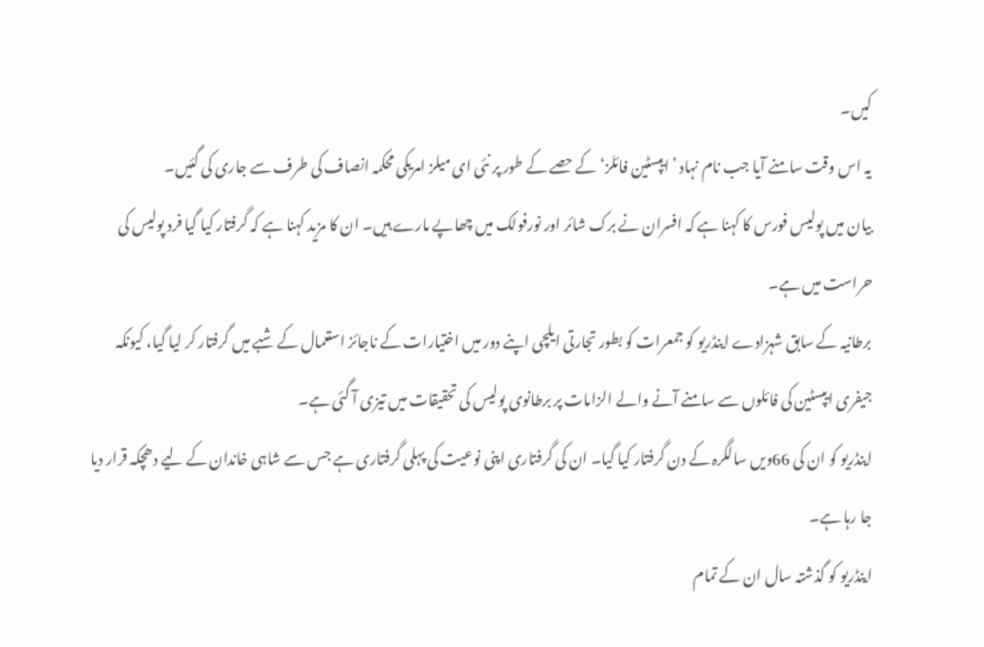کیں۔
یہ اس وقت سامنے آیا جب نام نہاد ’ایپسٹین فائلز‘ کے حصے کے طور پر نئی ای میلز امریکی محکمہ انصاف کی طرف سے جاری کی گئیں۔
بیان میں پولیس فورس کا کہنا ہے کہ افسران نے برک شائر اور نورفولک میں چھاپے مارے ہیں۔ ان کا مزید کہنا ہے کہ گرفتار کیا گیا فرد پولیس کی حراست میں ہے۔
برطانیہ کے سابق شہزادے اینڈریو کو جمعرات کو بطور تجارتی ایلچی اپنے دور میں اختیارات کے ناجائز استعمال کے شبے میں گرفتار کر لیا گیا، کیونکہ جیفری ایپسٹین کی فائلوں سے سامنے آنے والے الزامات پر برطانوی پولیس کی تحقیقات میں تیزی آ گئی ہے۔
اینڈریو کو ان کی 66ویں سالگرہ کے دن گرفتار کیا گیا۔ ان کی گرفتاری اپنی نوعیت کی پہلی گرفتاری ہے جس سے شاہی خاندان کے لیے دھچکہ قرار دیا جا رہا ہے۔
اینڈریو کو گذشتہ سال ان کے تمام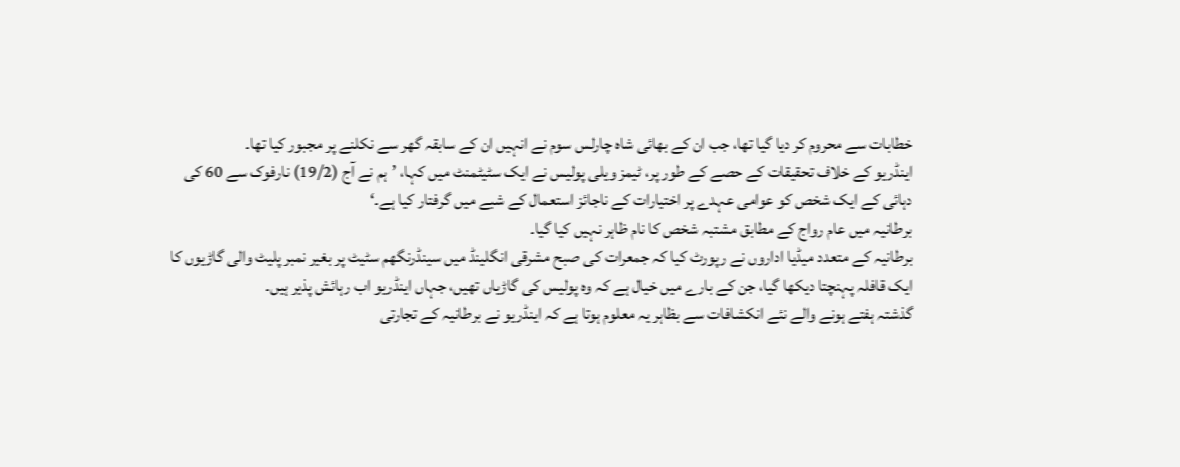خطابات سے محروم کر دیا گیا تھا، جب ان کے بھائی شاہ چارلس سوم نے انہیں ان کے سابقہ گھر سے نکلنے پر مجبور کیا تھا۔
اینڈریو کے خلاف تحقیقات کے حصے کے طور پر، ٹیمز ویلی پولیس نے ایک سٹیٹمنٹ میں کہا، ’ہم نے آج (19/2) نارفوک سے 60 کی دہائی کے ایک شخص کو عوامی عہدے پر اختیارات کے ناجائز استعمال کے شبے میں گرفتار کیا ہے۔‘
برطانیہ میں عام رواج کے مطابق مشتبہ شخص کا نام ظاہر نہیں کیا گیا۔
برطانیہ کے متعدد میڈیا اداروں نے رپورٹ کیا کہ جمعرات کی صبح مشرقی انگلینڈ میں سینڈرنگھم سٹیٹ پر بغیر نمبر پلیٹ والی گاڑیوں کا ایک قافلہ پہنچتا دیکھا گیا، جن کے بارے میں خیال ہے کہ وہ پولیس کی گاڑیاں تھیں، جہاں اینڈریو اب رہائش پذیر ہیں۔
گذشتہ ہفتے ہونے والے نئے انکشافات سے بظاہر یہ معلوم ہوتا ہے کہ اینڈریو نے برطانیہ کے تجارتی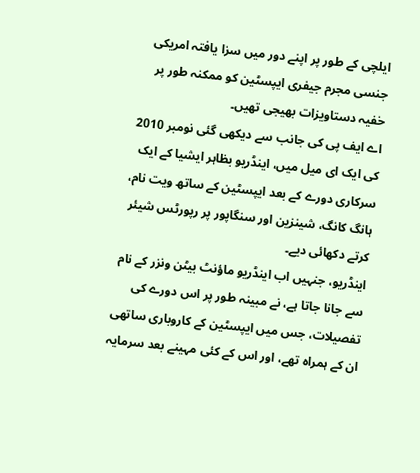ایلچی کے طور پر اپنے دور میں سزا یافتہ امریکی جنسی مجرم جیفری ایپسٹین کو ممکنہ طور پر خفیہ دستاویزات بھیجی تھیں۔
اے ایف پی کی جانب سے دیکھی گئی نومبر 2010 کی ایک ای میل میں، اینڈریو بظاہر ایشیا کے ایک سرکاری دورے کے بعد ایپسٹین کے ساتھ ویت نام، ہانگ کانگ، شینزین اور سنگاپور پر رپورٹس شیئر کرتے دکھائی دیے۔
اینڈریو، جنہیں اب اینڈریو ماؤنٹ بیٹن ونزر کے نام سے جانا جاتا ہے، نے مبینہ طور پر اس دورے کی تفصیلات، جس میں ایپسٹین کے کاروباری ساتھی ان کے ہمراہ تھے، اور اس کے کئی مہینے بعد سرمایہ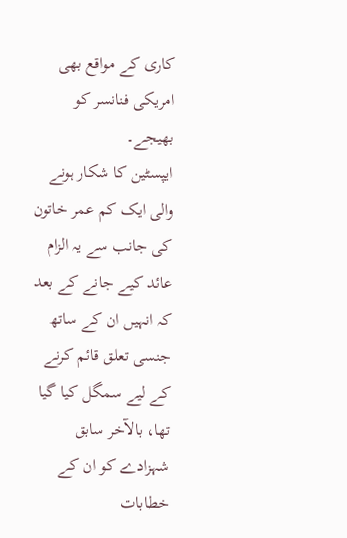کاری کے مواقع بھی امریکی فنانسر کو بھیجے۔
ایپسٹین کا شکار ہونے والی ایک کم عمر خاتون کی جانب سے یہ الزام عائد کیے جانے کے بعد کہ انہیں ان کے ساتھ جنسی تعلق قائم کرنے کے لیے سمگل کیا گیا تھا، بالآخر سابق شہزادے کو ان کے خطابات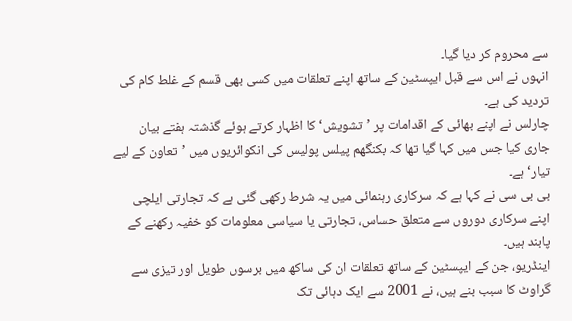سے محروم کر دیا گیا۔
انہوں نے اس سے قبل ایپسٹین کے ساتھ اپنے تعلقات میں کسی بھی قسم کے غلط کام کی تردید کی ہے۔
چارلس نے اپنے بھائی کے اقدامات پر ’تشویش‘ کا اظہار کرتے ہوئے گذشتہ ہفتے بیان جاری کیا جس میں کہا گیا تھا کہ بکنگھم پیلس پولیس کی انکوائریوں میں ’تعاون کے لیے تیار‘ ہے۔
بی بی سی نے کہا ہے کہ سرکاری رہنمائی میں یہ شرط رکھی گئی ہے کہ تجارتی ایلچی اپنے سرکاری دوروں سے متعلق حساس، تجارتی یا سیاسی معلومات کو خفیہ رکھنے کے پابند ہیں۔
اینڈریو، جن کے ایپسٹین کے ساتھ تعلقات ان کی ساکھ میں برسوں طویل اور تیزی سے گراوٹ کا سبب بنے ہیں، نے 2001 سے ایک دہائی تک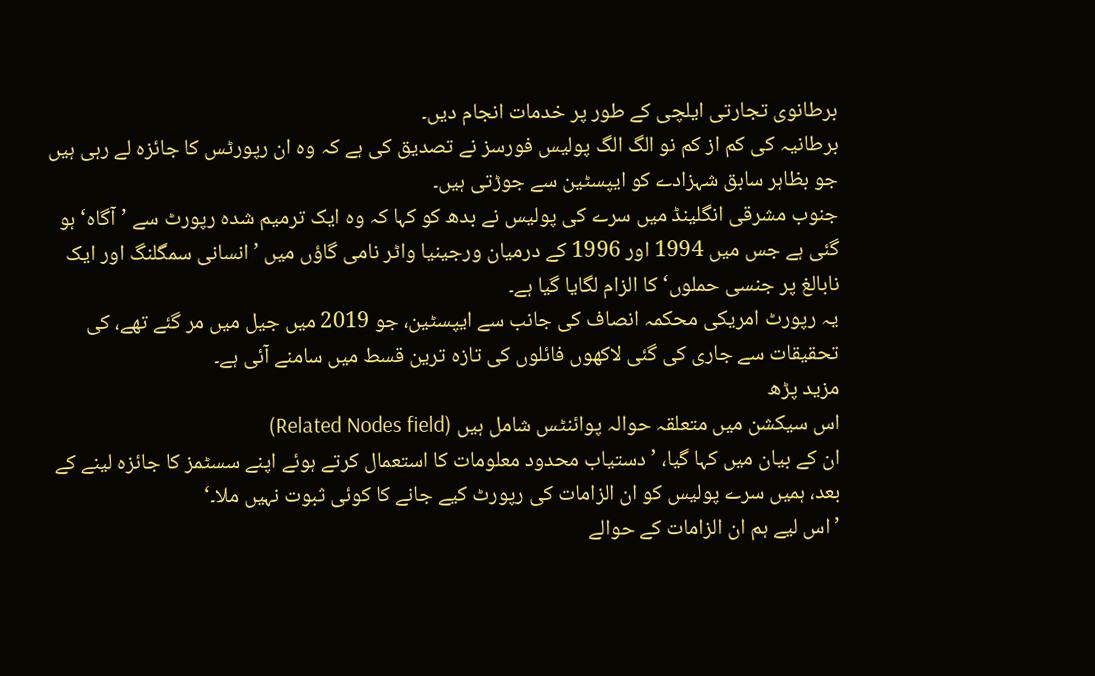برطانوی تجارتی ایلچی کے طور پر خدمات انجام دیں۔
برطانیہ کی کم از کم نو الگ الگ پولیس فورسز نے تصدیق کی ہے کہ وہ ان رپورٹس کا جائزہ لے رہی ہیں جو بظاہر سابق شہزادے کو ایپسٹین سے جوڑتی ہیں۔
جنوب مشرقی انگلینڈ میں سرے کی پولیس نے بدھ کو کہا کہ وہ ایک ترمیم شدہ رپورٹ سے ’آگاہ‘ ہو گئی ہے جس میں 1994 اور 1996 کے درمیان ورجینیا واٹر نامی گاؤں میں ’انسانی سمگلنگ اور ایک نابالغ پر جنسی حملوں‘ کا الزام لگایا گیا ہے۔
یہ رپورٹ امریکی محکمہ انصاف کی جانب سے ایپسٹین، جو 2019 میں جیل میں مر گئے تھے، کی تحقیقات سے جاری کی گئی لاکھوں فائلوں کی تازہ ترین قسط میں سامنے آئی ہے۔
مزید پڑھ
اس سیکشن میں متعلقہ حوالہ پوائنٹس شامل ہیں (Related Nodes field)
ان کے بیان میں کہا گیا، ’دستیاب محدود معلومات کا استعمال کرتے ہوئے اپنے سسٹمز کا جائزہ لینے کے بعد، ہمیں سرے پولیس کو ان الزامات کی رپورٹ کیے جانے کا کوئی ثبوت نہیں ملا۔‘
’اس لیے ہم ان الزامات کے حوالے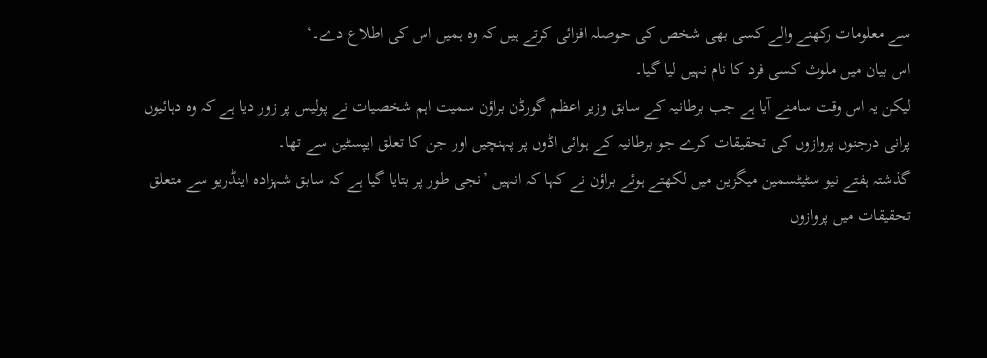سے معلومات رکھنے والے کسی بھی شخص کی حوصلہ افزائی کرتے ہیں کہ وہ ہمیں اس کی اطلاع دے۔‘
اس بیان میں ملوث کسی فرد کا نام نہیں لیا گیا۔
لیکن یہ اس وقت سامنے آیا ہے جب برطانیہ کے سابق وزیر اعظم گورڈن براؤن سمیت اہم شخصیات نے پولیس پر زور دیا ہے کہ وہ دہائیوں پرانی درجنوں پروازوں کی تحقیقات کرے جو برطانیہ کے ہوائی اڈوں پر پہنچیں اور جن کا تعلق ایپسٹین سے تھا۔
گذشتہ ہفتے نیو سٹیٹسمین میگزین میں لکھتے ہوئے براؤن نے کہا کہ انہیں ’نجی طور پر بتایا گیا ہے کہ سابق شہزادہ اینڈریو سے متعلق تحقیقات میں پروازوں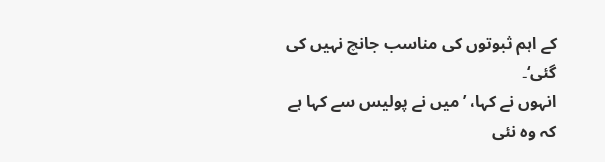کے اہم ثبوتوں کی مناسب جانچ نہیں کی گئی‘۔
انہوں نے کہا، ’میں نے پولیس سے کہا ہے کہ وہ نئی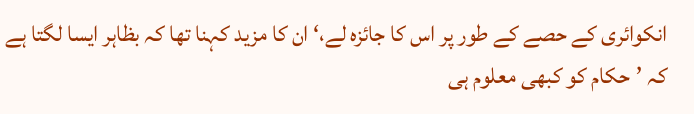انکوائری کے حصے کے طور پر اس کا جائزہ لے،‘ ان کا مزید کہنا تھا کہ بظاہر ایسا لگتا ہے کہ ’حکام کو کبھی معلوم ہی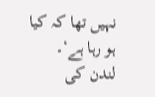نہیں تھا کہ کیا ہو رہا ہے‘۔
لندن کی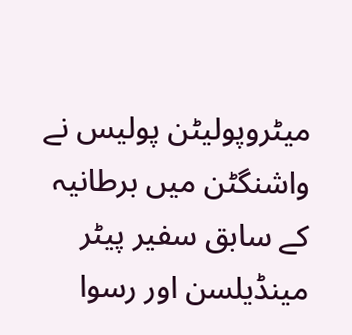میٹروپولیٹن پولیس نے واشنگٹن میں برطانیہ کے سابق سفیر پیٹر مینڈیلسن اور رسوا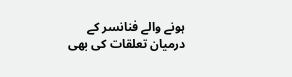ہونے والے فنانسر کے درمیان تعلقات کی بھی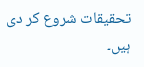تحقیقات شروع کر دی ہیں۔